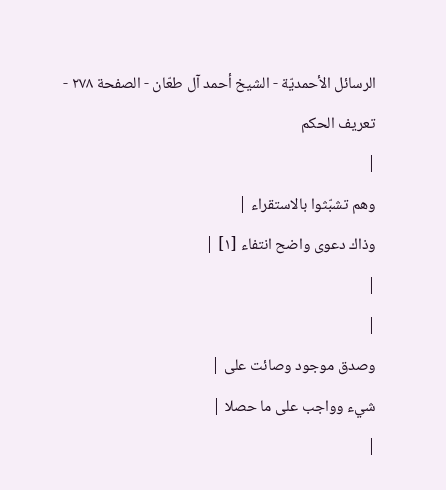الرسائل الأحمديّة - الشيخ أحمد آل طعّان - الصفحة ٢٧٨ - تعريف الحكم
|
وهم تشبّثوا بالاستقراء |
وذاك دعوى واضح انتفاء [١] |
|
|
وصدق موجود وصائت على |
شيء وواجب على ما حصلا |
|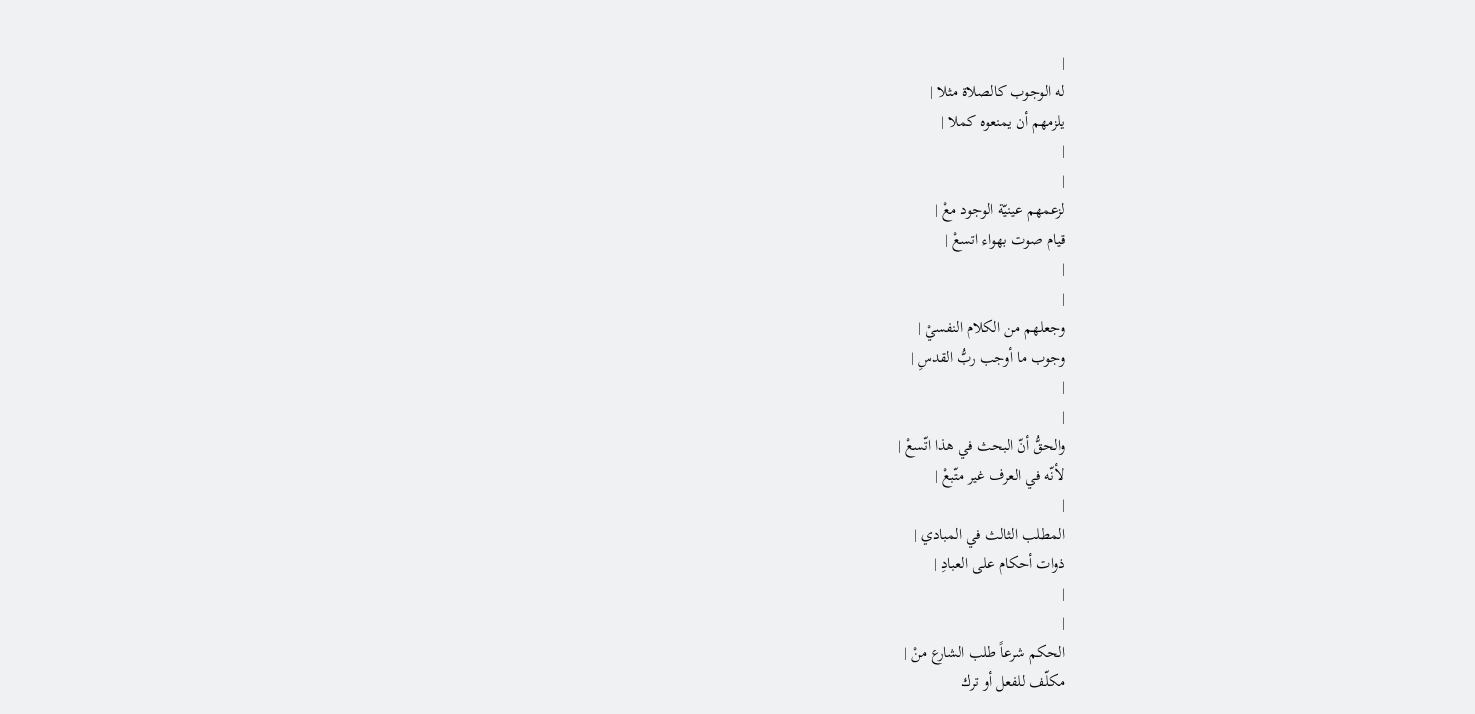|
له الوجوب كالصلاة مثلا |
يلزمهم أن يمنعوه كملا |
|
|
لزعمهم عينيّة الوجود معْ |
قيام صوت بهواء اتسعْ |
|
|
وجعلهم من الكلام النفسيْ |
وجوب ما أوجب ربُّ القدسِ |
|
|
والحقُّ أنّ البحث في هذا اتّسعْ |
لأنّه في العرف غير متّبعْ |
|
المطلب الثالث في المبادي |
ذوات أحكام على العبادِ |
|
|
الحكم شرعاً طلب الشارع منْ |
مكلّف للفعل أو ترك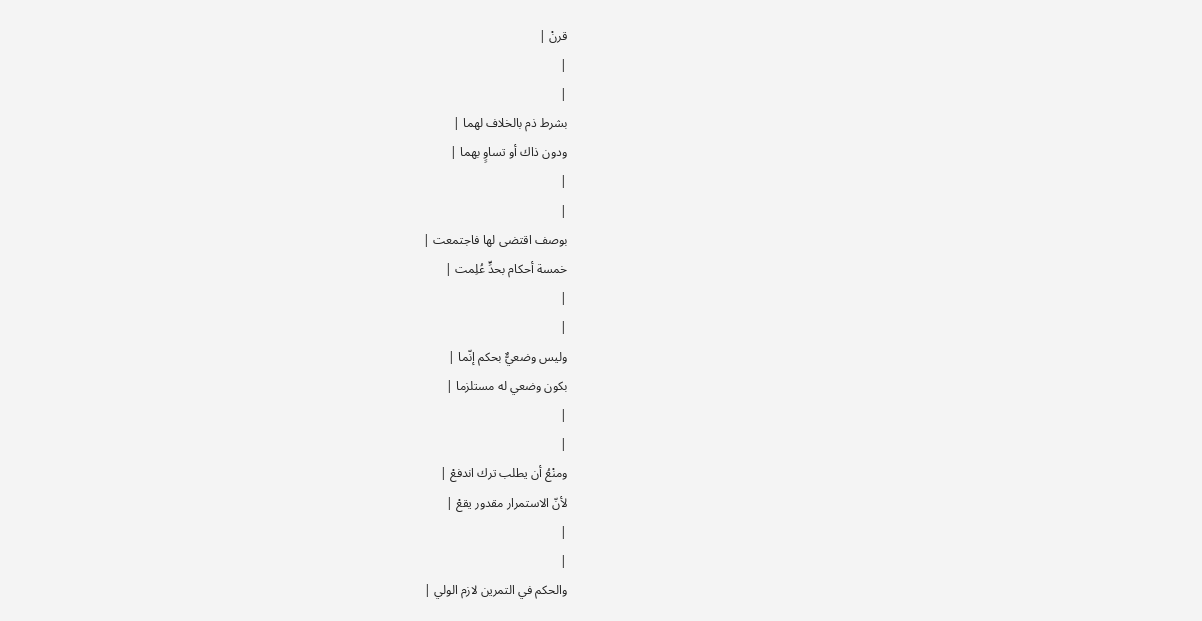قرنْ |
|
|
بشرط ذم بالخلاف لهما |
ودون ذاك أو تساوٍ بهما |
|
|
بوصف اقتضى لها فاجتمعت |
خمسة أحكام بحدٍّ عُلِمت |
|
|
وليس وضعيٌّ بحكم إنّما |
بكون وضعي له مستلزما |
|
|
ومنْعُ أن يطلب ترك اندفعْ |
لأنّ الاستمرار مقدور يقعْ |
|
|
والحكم في التمرين لازم الولي |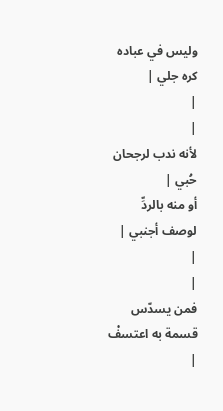وليس في عباده كره جلي |
|
|
لأنه ندب لرجحان حُبي |
أو منه بالردِّ لوصف أجنبي |
|
|
فمن يسدّس قسمة به اعتسفْ |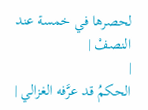لحصرها في خمسة عند النصفْ |
|
الحكمُ قد عرَّفه الغزالي |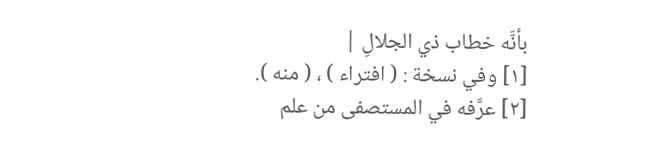بأنَّه خطاب ذي الجلالِ |
[١] وفي نسخة : ( افتراء ) ، ( منه ).
[٢] عرَّفه في المستصفى من علم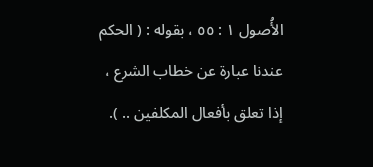الأُصول ١ : ٥٥ ، بقوله : ( الحكم عندنا عبارة عن خطاب الشرع ، إذا تعلق بأفعال المكلفين .. ).